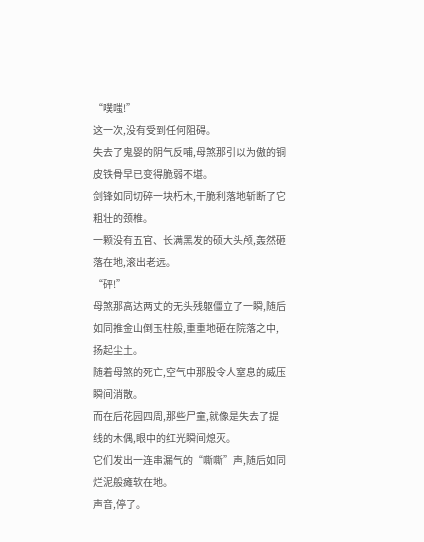“噗嗤!”
这一次,没有受到任何阻碍。
失去了鬼婴的阴气反哺,母煞那引以为傲的铜皮铁骨早已变得脆弱不堪。
剑锋如同切碎一块朽木,干脆利落地斩断了它粗壮的颈椎。
一颗没有五官、长满黑发的硕大头颅,轰然砸落在地,滚出老远。
“砰!”
母煞那高达两丈的无头残躯僵立了一瞬,随后如同推金山倒玉柱般,重重地砸在院落之中,扬起尘土。
随着母煞的死亡,空气中那股令人窒息的威压瞬间消散。
而在后花园四周,那些尸童,就像是失去了提线的木偶,眼中的红光瞬间熄灭。
它们发出一连串漏气的“嘶嘶”声,随后如同烂泥般瘫软在地。
声音,停了。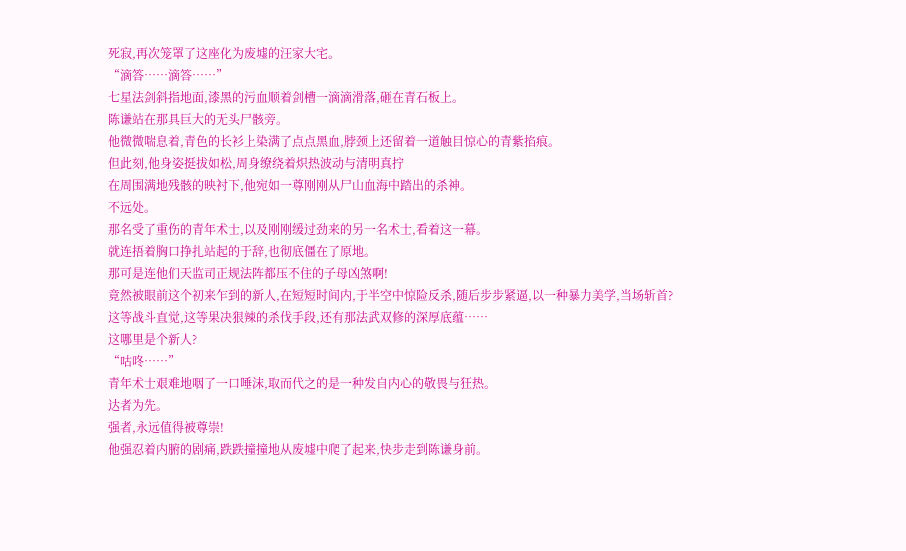死寂,再次笼罩了这座化为废墟的汪家大宅。
“滴答……滴答……”
七星法剑斜指地面,漆黑的污血顺着剑槽一滴滴滑落,砸在青石板上。
陈谦站在那具巨大的无头尸骸旁。
他微微喘息着,青色的长衫上染满了点点黑血,脖颈上还留着一道触目惊心的青紫掐痕。
但此刻,他身姿挺拔如松,周身缭绕着炽热波动与清明真拧
在周围满地残骸的映衬下,他宛如一尊刚刚从尸山血海中踏出的杀神。
不远处。
那名受了重伤的青年术士,以及刚刚缓过劲来的另一名术士,看着这一幕。
就连捂着胸口挣扎站起的于辞,也彻底僵在了原地。
那可是连他们天监司正规法阵都压不住的子母凶煞啊!
竟然被眼前这个初来乍到的新人,在短短时间内,于半空中惊险反杀,随后步步紧逼,以一种暴力美学,当场斩首?
这等战斗直觉,这等果决狠辣的杀伐手段,还有那法武双修的深厚底蕴……
这哪里是个新人?
“咕咚……”
青年术士艰难地咽了一口唾沫,取而代之的是一种发自内心的敬畏与狂热。
达者为先。
强者,永远值得被尊崇!
他强忍着内腑的剧痛,跌跌撞撞地从废墟中爬了起来,快步走到陈谦身前。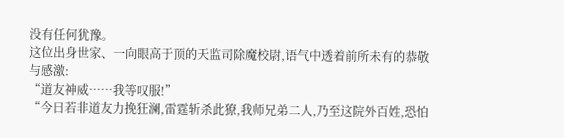没有任何犹豫。
这位出身世家、一向眼高于顶的天监司除魔校尉,语气中透着前所未有的恭敬与感激:
“道友神威……我等叹服!”
“今日若非道友力挽狂澜,雷霆斩杀此獠,我师兄弟二人,乃至这院外百姓,恐怕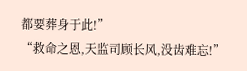都要葬身于此!”
“救命之恩,天监司顾长风,没齿难忘!”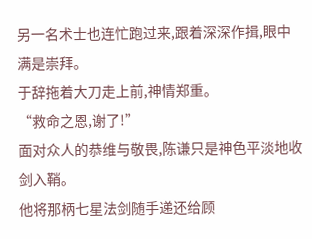另一名术士也连忙跑过来,跟着深深作揖,眼中满是崇拜。
于辞拖着大刀走上前,神情郑重。
“救命之恩,谢了!”
面对众人的恭维与敬畏,陈谦只是神色平淡地收剑入鞘。
他将那柄七星法剑随手递还给顾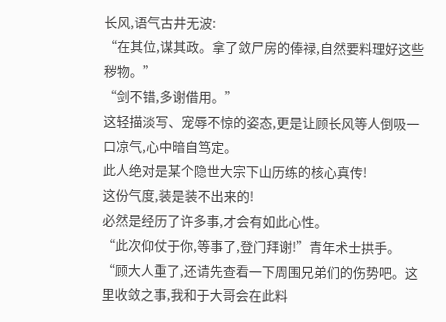长风,语气古井无波:
“在其位,谋其政。拿了敛尸房的俸禄,自然要料理好这些秽物。”
“剑不错,多谢借用。”
这轻描淡写、宠辱不惊的姿态,更是让顾长风等人倒吸一口凉气,心中暗自笃定。
此人绝对是某个隐世大宗下山历练的核心真传!
这份气度,装是装不出来的!
必然是经历了许多事,才会有如此心性。
“此次仰仗于你,等事了,登门拜谢!”青年术士拱手。
“顾大人重了,还请先查看一下周围兄弟们的伤势吧。这里收敛之事,我和于大哥会在此料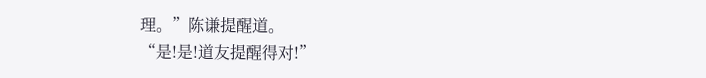理。”陈谦提醒道。
“是!是!道友提醒得对!”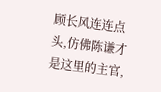顾长风连连点头,仿佛陈谦才是这里的主官,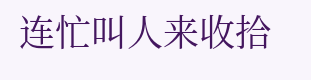连忙叫人来收拾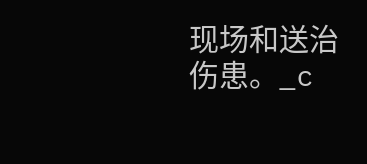现场和送治伤患。_c